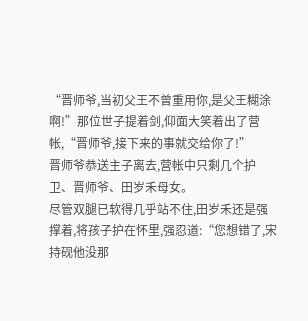“晋师爷,当初父王不曾重用你,是父王糊涂啊!”那位世子提着剑,仰面大笑着出了营帐,“晋师爷,接下来的事就交给你了!”
晋师爷恭送主子离去,营帐中只剩几个护卫、晋师爷、田岁禾母女。
尽管双腿已软得几乎站不住,田岁禾还是强撑着,将孩子护在怀里,强忍道:“您想错了,宋持砚他没那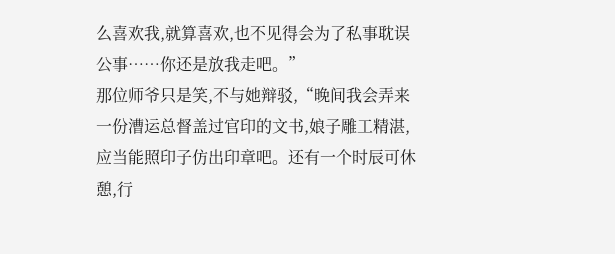么喜欢我,就算喜欢,也不见得会为了私事耽误公事……你还是放我走吧。”
那位师爷只是笑,不与她辩驳,“晚间我会弄来一份漕运总督盖过官印的文书,娘子雕工精湛,应当能照印子仿出印章吧。还有一个时辰可休憩,行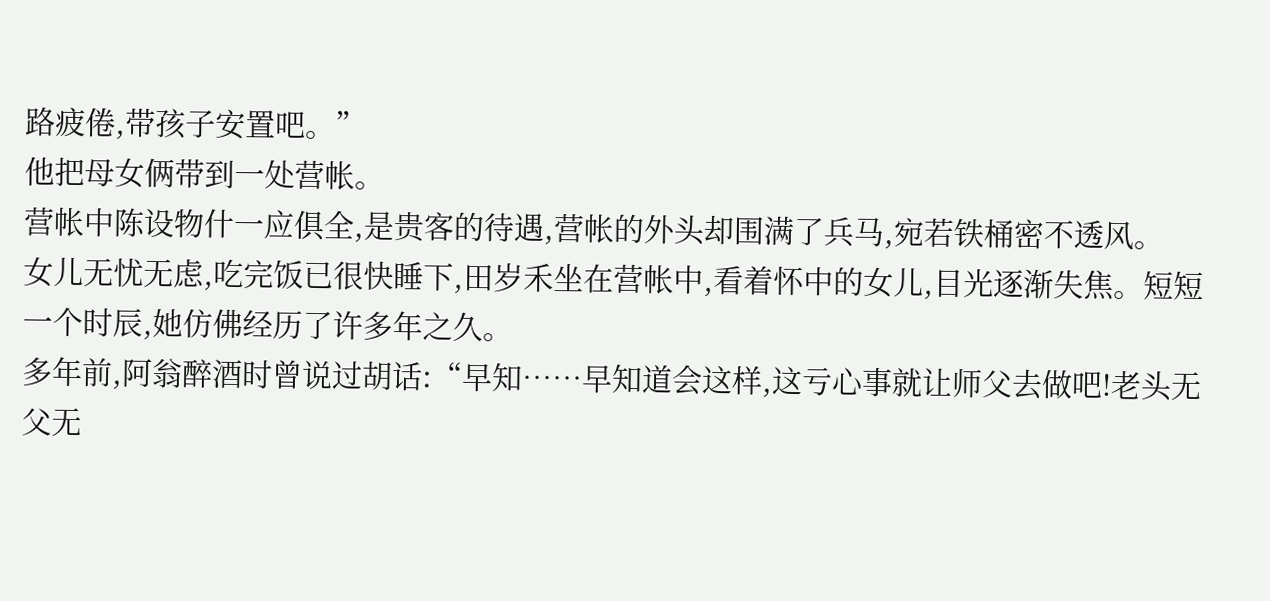路疲倦,带孩子安置吧。”
他把母女俩带到一处营帐。
营帐中陈设物什一应俱全,是贵客的待遇,营帐的外头却围满了兵马,宛若铁桶密不透风。
女儿无忧无虑,吃完饭已很快睡下,田岁禾坐在营帐中,看着怀中的女儿,目光逐渐失焦。短短一个时辰,她仿佛经历了许多年之久。
多年前,阿翁醉酒时曾说过胡话:“早知……早知道会这样,这亏心事就让师父去做吧!老头无父无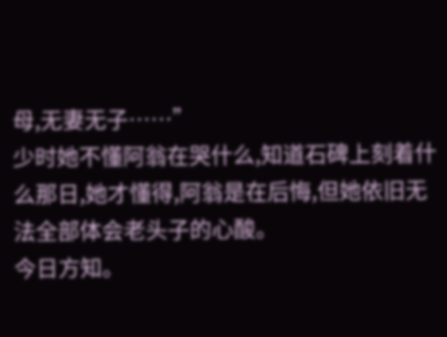母,无妻无子……”
少时她不懂阿翁在哭什么,知道石碑上刻着什么那日,她才懂得,阿翁是在后悔,但她依旧无法全部体会老头子的心酸。
今日方知。